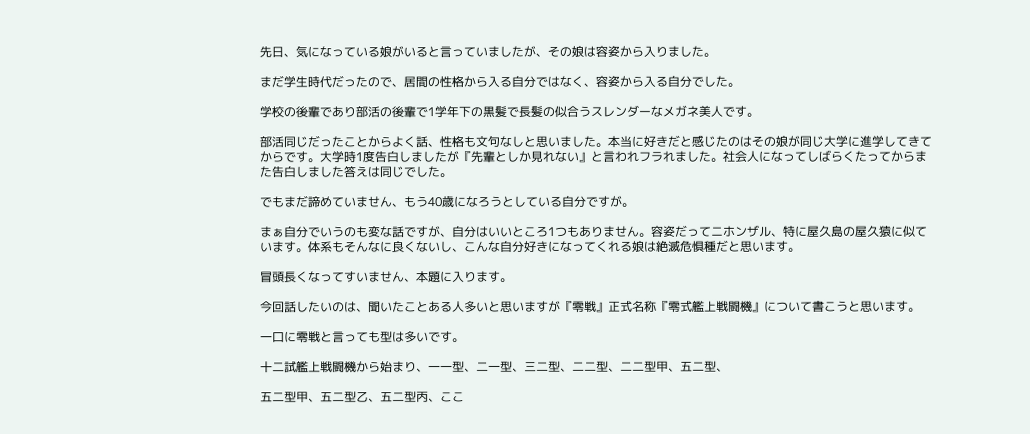先日、気になっている娘がいると言っていましたが、その娘は容姿から入りました。

まだ学生時代だったので、居間の性格から入る自分ではなく、容姿から入る自分でした。

学校の後輩であり部活の後輩で1学年下の黒髪で長髪の似合うスレンダーなメガネ美人です。

部活同じだったことからよく話、性格も文句なしと思いました。本当に好きだと感じたのはその娘が同じ大学に進学してきてからです。大学時1度告白しましたが『先輩としか見れない』と言われフラれました。社会人になってしばらくたってからまた告白しました答えは同じでした。

でもまだ諦めていません、もう40歳になろうとしている自分ですが。

まぁ自分でいうのも変な話ですが、自分はいいところ1つもありません。容姿だってニホンザル、特に屋久島の屋久猿に似ています。体系もそんなに良くないし、こんな自分好きになってくれる娘は絶滅危惧種だと思います。

冒頭長くなってすいません、本題に入ります。

今回話したいのは、聞いたことある人多いと思いますが『零戦』正式名称『零式艦上戦闘機』について書こうと思います。

一口に零戦と言っても型は多いです。

十二試艦上戦闘機から始まり、一一型、二一型、三二型、二二型、二二型甲、五二型、

五二型甲、五二型乙、五二型丙、ここ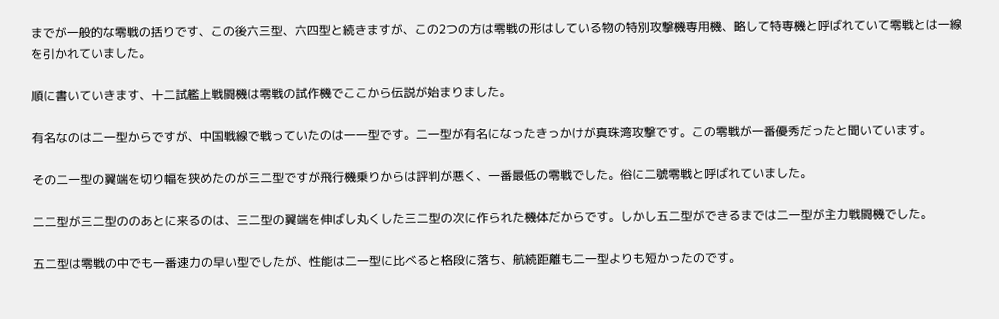までが一般的な零戦の括りです、この後六三型、六四型と続きますが、この2つの方は零戦の形はしている物の特別攻撃機専用機、略して特専機と呼ばれていて零戦とは一線を引かれていました。

順に書いていきます、十二試艦上戦闘機は零戦の試作機でここから伝説が始まりました。

有名なのは二一型からですが、中国戦線で戦っていたのは一一型です。二一型が有名になったきっかけが真珠湾攻撃です。この零戦が一番優秀だったと聞いています。

その二一型の翼端を切り幅を狭めたのが三二型ですが飛行機乗りからは評判が悪く、一番最低の零戦でした。俗に二號零戦と呼ばれていました。

二二型が三二型ののあとに来るのは、三二型の翼端を伸ばし丸くした三二型の次に作られた機体だからです。しかし五二型ができるまでは二一型が主力戦闘機でした。

五二型は零戦の中でも一番速力の早い型でしたが、性能は二一型に比べると格段に落ち、航続距離も二一型よりも短かったのです。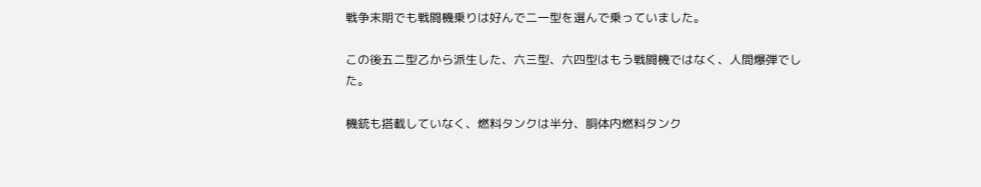戦争末期でも戦闘機乗りは好んで二一型を選んで乗っていました。

この後五二型乙から派生した、六三型、六四型はもう戦闘機ではなく、人間爆弾でした。

機銃も搭載していなく、燃料タンクは半分、胴体内燃料タンク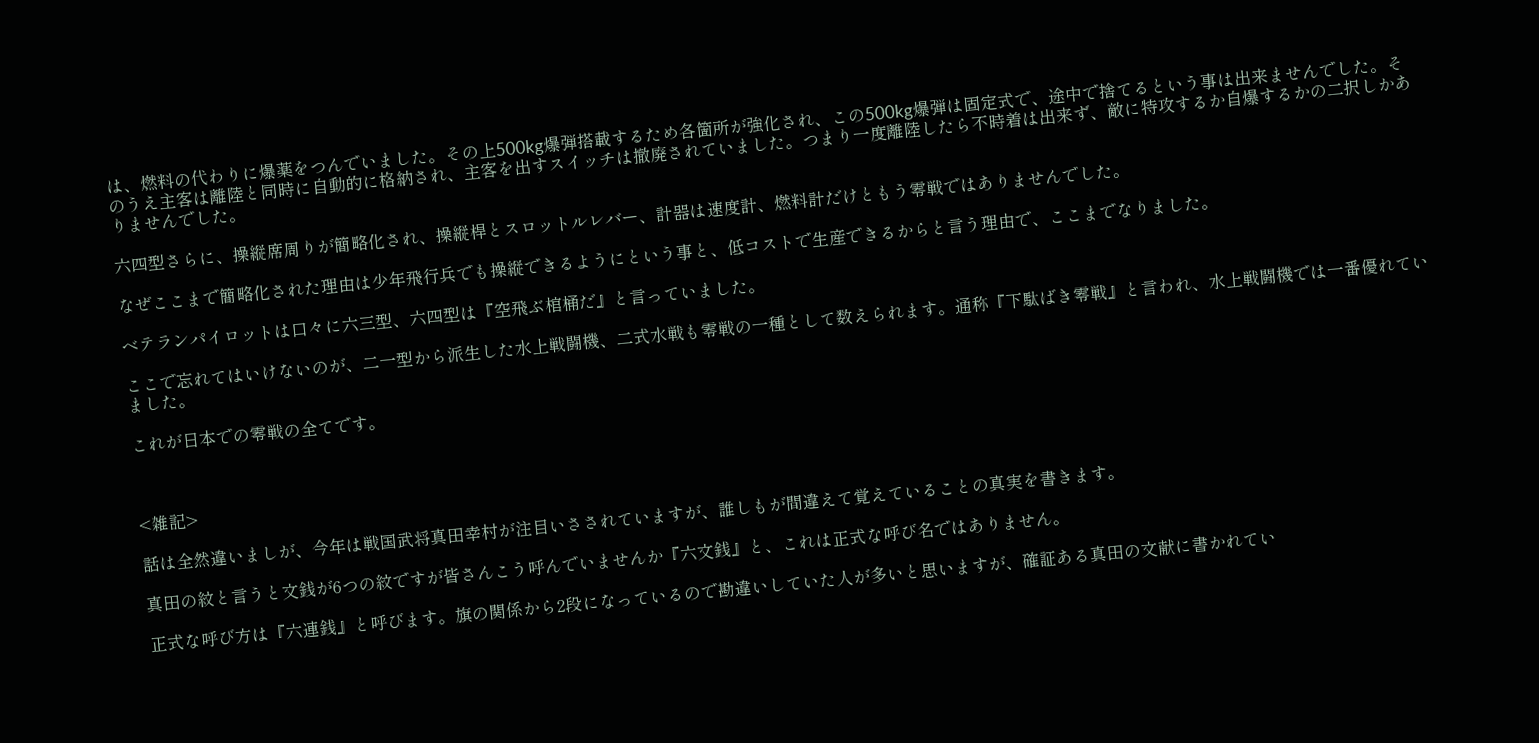は、燃料の代わりに爆薬をつんでいました。その上500kg爆弾搭載するため各箇所が強化され、この500kg爆弾は固定式で、途中で捨てるという事は出来ませんでした。そのうえ主客は離陸と同時に自動的に格納され、主客を出すスイッチは撤廃されていました。つまり一度離陸したら不時着は出来ず、敵に特攻するか自爆するかの二択しかありませんでした。

六四型さらに、操縦席周りが簡略化され、操縦桿とスロットルレバー、計器は速度計、燃料計だけともう零戦ではありませんでした。

なぜここまで簡略化された理由は少年飛行兵でも操縦できるようにという事と、低コストで生産できるからと言う理由で、ここまでなりました。

ベテランパイロットは口々に六三型、六四型は『空飛ぶ棺桶だ』と言っていました。

ここで忘れてはいけないのが、二一型から派生した水上戦闘機、二式水戦も零戦の一種として数えられます。通称『下駄ばき零戦』と言われ、水上戦闘機では一番優れていました。

これが日本での零戦の全てです。



<雑記>

話は全然違いましが、今年は戦国武将真田幸村が注目いさされていますが、誰しもが間違えて覚えていることの真実を書きます。

真田の紋と言うと文銭が6つの紋ですが皆さんこう呼んでいませんか『六文銭』と、これは正式な呼び名ではありません。

正式な呼び方は『六連銭』と呼びます。旗の関係から2段になっているので勘違いしていた人が多いと思いますが、確証ある真田の文献に書かれてい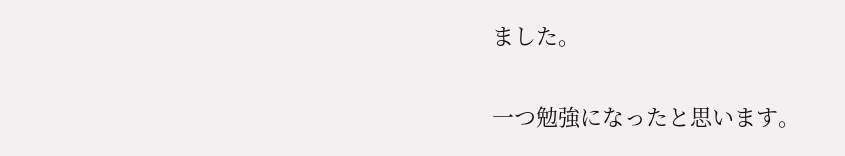ました。

一つ勉強になったと思います。